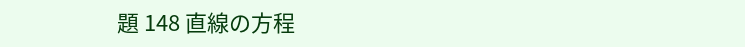題 148 直線の方程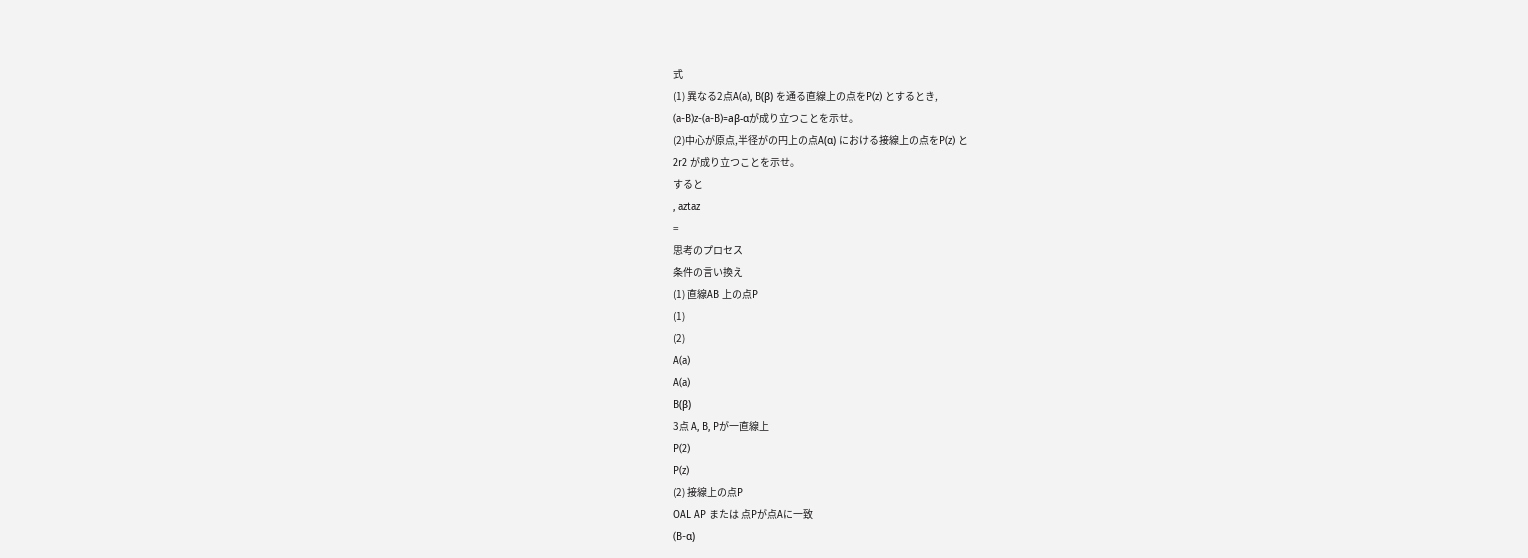式
(1) 異なる2点A(a), B(β) を通る直線上の点をP(z) とするとき,
(a-B)z-(a-B)=aβ-αが成り立つことを示せ。
(2)中心が原点,半径がの円上の点A(α) における接線上の点をP(z) と
2r2 が成り立つことを示せ。
すると
, aztaz
=
思考のプロセス
条件の言い換え
(1) 直線AB 上の点P
(1)
(2)
A(a)
A(a)
B(β)
3点 A, B, Pが一直線上
P(2)
P(z)
(2) 接線上の点P
OAL AP または 点Pが点Aに一致
(B-α)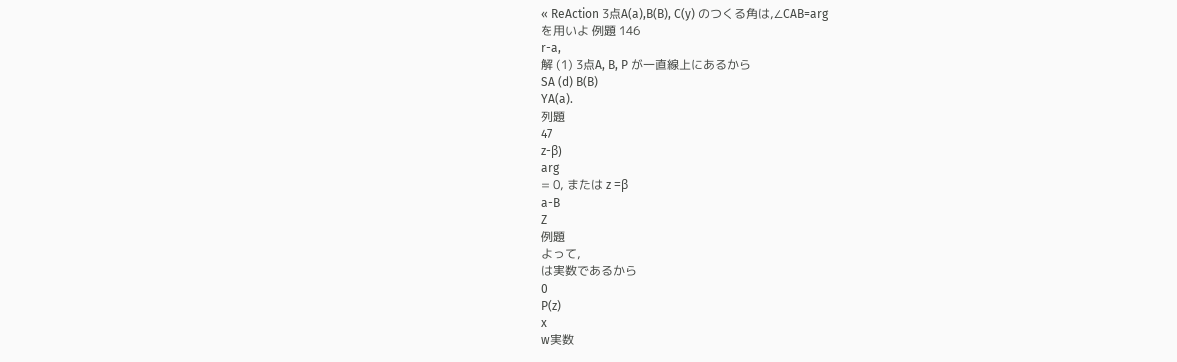« ReAction 3点A(a),B(B), C(y) のつくる角は,∠CAB=arg
を用いよ 例題 146
r-a,
解 (1) 3点A, B, P が一直線上にあるから
SA (d) B(B)
YA(a).
列題
47
z-β)
arg
= 0, または z =β
a-B
Z
例題
よって,
は実数であるから
0
P(z)
x
w実数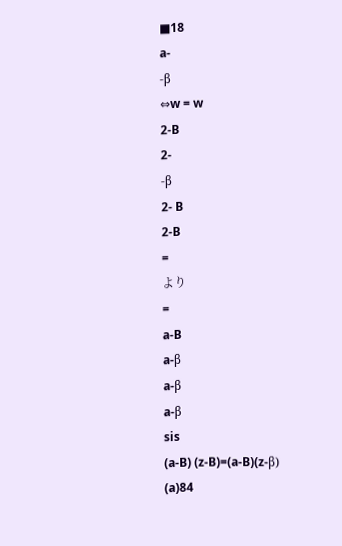■18
a-
-β
⇔w = w
2-B
2-
-β
2- B
2-B
=
より
=
a-B
a-β
a-β
a-β
sis
(a-B) (z-B)=(a-B)(z-β)
(a)84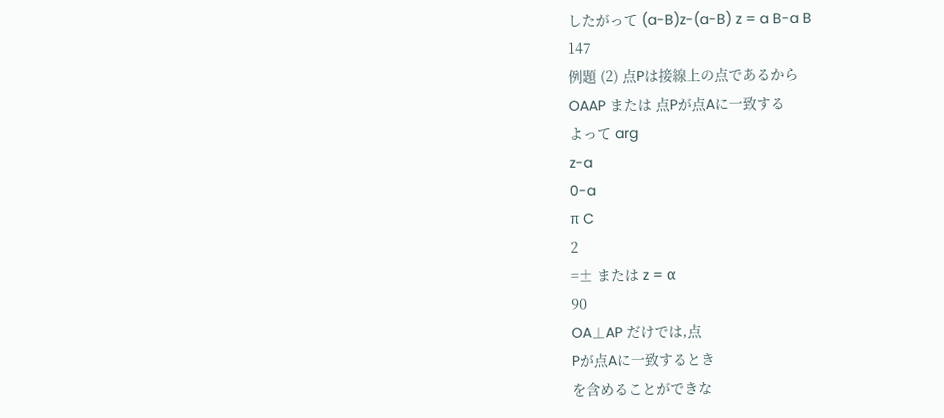したがって (a-B)z-(a-B) z = a B-a B
147
例題 (2) 点Pは接線上の点であるから
OAAP または 点Pが点Aに一致する
よって arg
z-a
0-a
π C
2
=± または z = α
90
OA⊥AP だけでは,点
Pが点Aに一致するとき
を含めることができな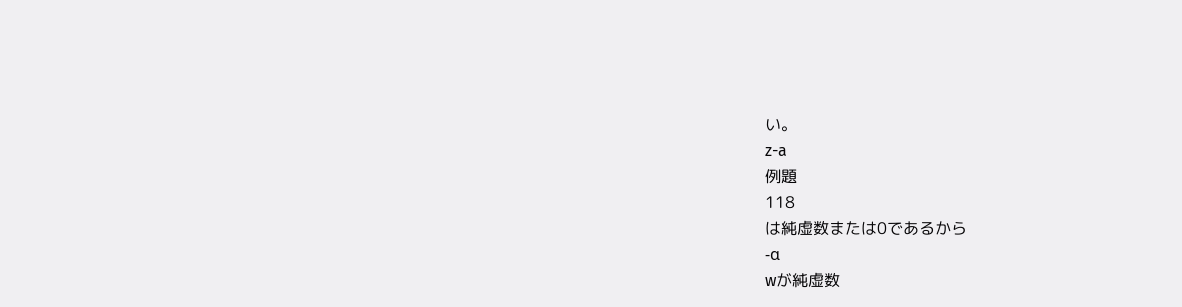い。
z-a
例題
118
は純虚数または0であるから
-α
wが純虚数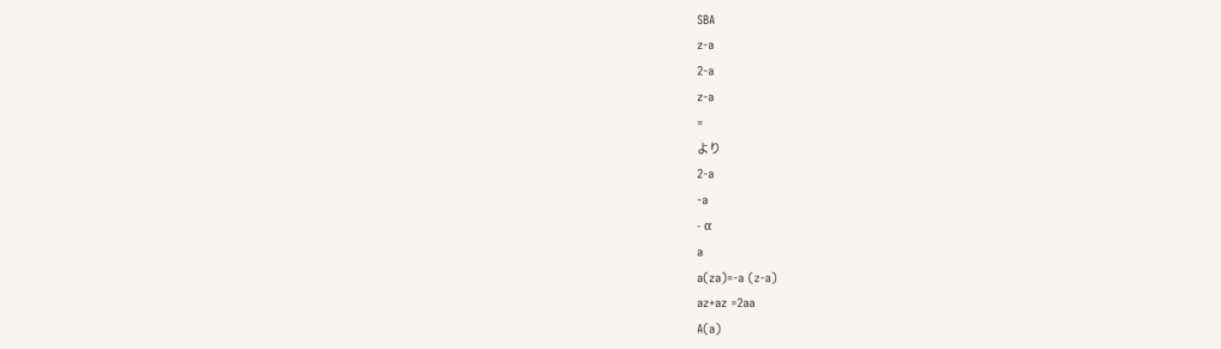SBA
z-a
2-a
z-a
=
より
2-a
-a
- α
a
a(za)=-a (z-a)
az+az =2aa
A(a)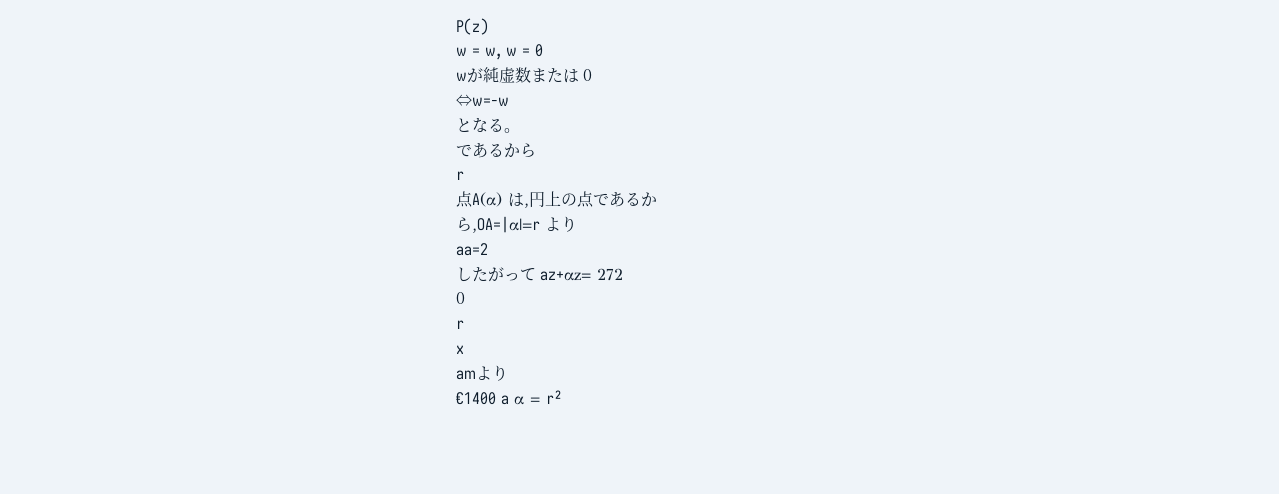P(z)
w = w, w = 0
wが純虚数または 0
⇔w=-w
となる。
であるから
r
点A(α) は,円上の点であるか
ら,OA=|α|=r より
aa=2
したがって az+αz= 272
0
r
x
amより
€1400 a α = r²